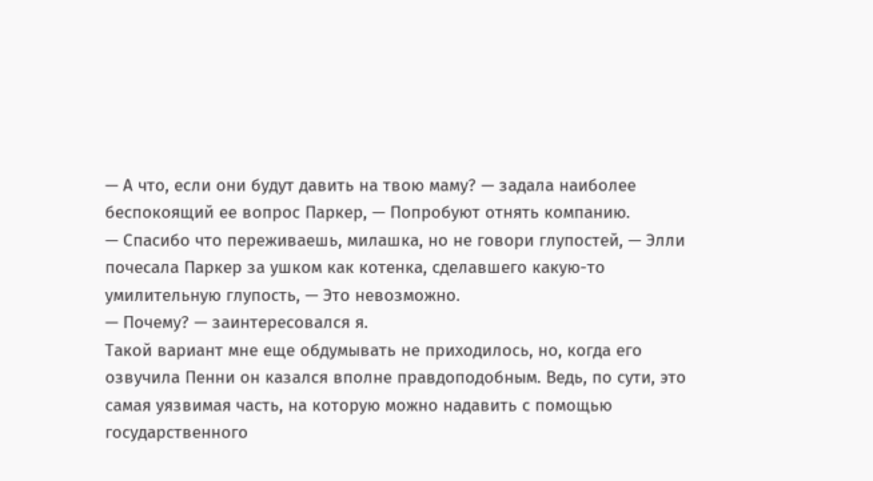— А что, если они будут давить на твою маму? — задала наиболее беспокоящий ее вопрос Паркер, — Попробуют отнять компанию.
— Спасибо что переживаешь, милашка, но не говори глупостей, — Элли почесала Паркер за ушком как котенка, сделавшего какую-то умилительную глупость, — Это невозможно.
— Почему? — заинтересовался я.
Такой вариант мне еще обдумывать не приходилось, но, когда его озвучила Пенни он казался вполне правдоподобным. Ведь, по сути, это самая уязвимая часть, на которую можно надавить с помощью государственного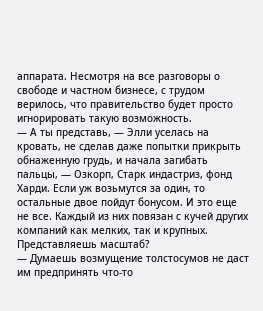аппарата. Несмотря на все разговоры о свободе и частном бизнесе, с трудом верилось, что правительство будет просто игнорировать такую возможность.
— А ты представь, — Элли уселась на кровать, не сделав даже попытки прикрыть обнаженную грудь, и начала загибать пальцы, — Озкорп, Старк индастриз, фонд Харди. Если уж возьмутся за один, то остальные двое пойдут бонусом. И это еще не все. Каждый из них повязан с кучей других компаний как мелких, так и крупных. Представляешь масштаб?
— Думаешь возмущение толстосумов не даст им предпринять что-то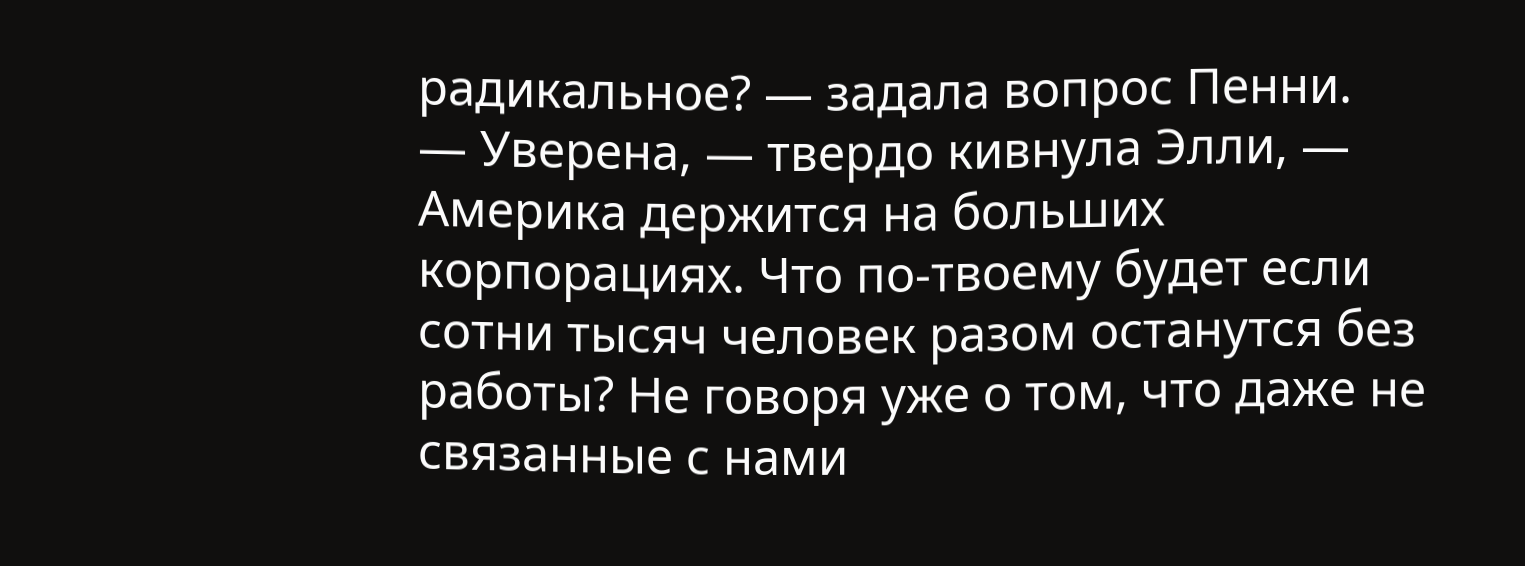радикальное? — задала вопрос Пенни.
— Уверена, — твердо кивнула Элли, — Америка держится на больших корпорациях. Что по-твоему будет если сотни тысяч человек разом останутся без работы? Не говоря уже о том, что даже не связанные с нами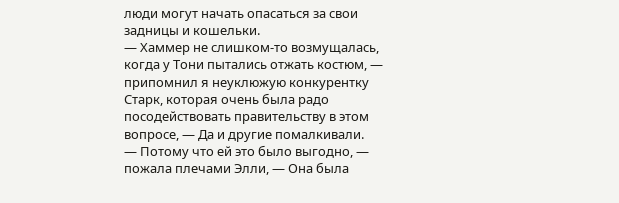люди могут начать опасаться за свои задницы и кошельки.
— Хаммер не слишком-то возмущалась, когда у Тони пытались отжать костюм, — припомнил я неуклюжую конкурентку Старк, которая очень была радо посодействовать правительству в этом вопросе, — Да и другие помалкивали.
— Потому что ей это было выгодно, — пожала плечами Элли, — Она была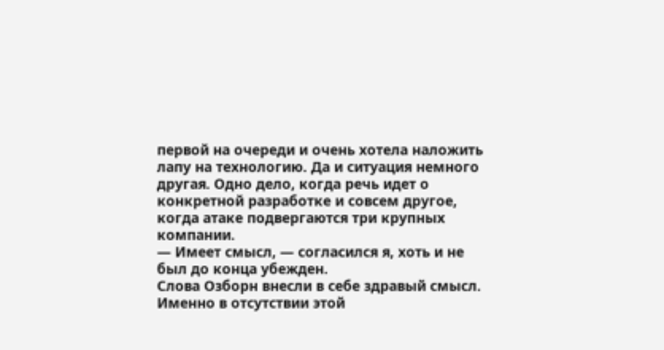первой на очереди и очень хотела наложить лапу на технологию. Да и ситуация немного другая. Одно дело, когда речь идет о конкретной разработке и совсем другое, когда атаке подвергаются три крупных компании.
— Имеет смысл, — согласился я, хоть и не был до конца убежден.
Слова Озборн внесли в себе здравый смысл. Именно в отсутствии этой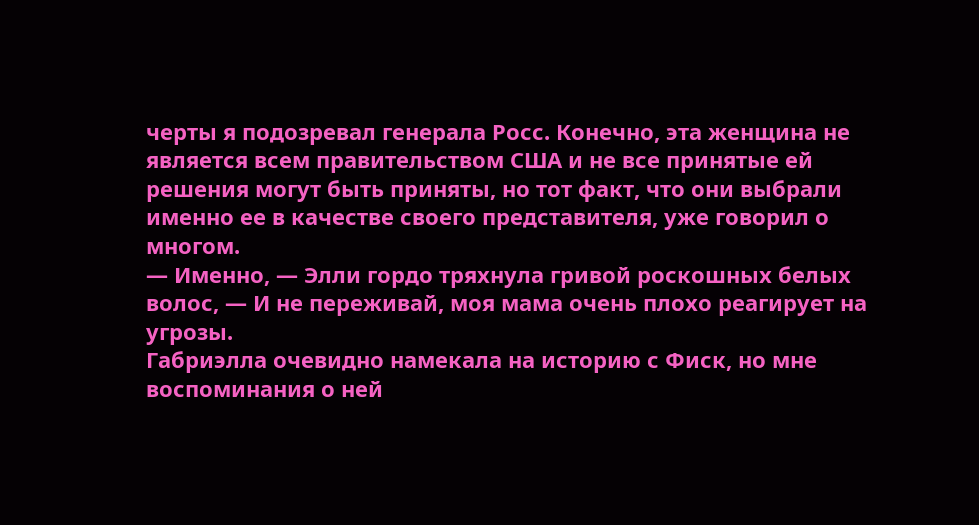черты я подозревал генерала Росс. Конечно, эта женщина не является всем правительством США и не все принятые ей решения могут быть приняты, но тот факт, что они выбрали именно ее в качестве своего представителя, уже говорил о многом.
— Именно, — Элли гордо тряхнула гривой роскошных белых волос, — И не переживай, моя мама очень плохо реагирует на угрозы.
Габриэлла очевидно намекала на историю с Фиск, но мне воспоминания о ней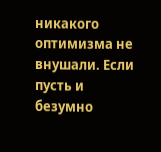никакого оптимизма не внушали. Если пусть и безумно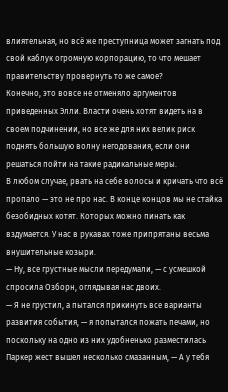влиятельная, но всё же преступница может загнать под свой каблук огромную корпорацию, то что мешает правительству провернуть то же самое?
Конечно, это вовсе не отменяло аргументов приведенных Элли. Власти очень хотят видеть на в своем подчинении, но все же для них велик риск поднять большую волну негодования, если они решаться пойти на такие радикальные меры.
В любом случае, рвать на себе волосы и кричать что всё пропало — это не про нас. В конце концов мы не стайка безобидных котят. Которых можно пинать как вздумается. У нас в рукавах тоже припрятаны весьма внушительные козыри.
— Ну, все грустные мысли передумали, — с усмешкой спросила Озборн, оглядывая нас двоих.
— Я не грустил, а пытался прикинуть все варианты развития события, — я попытался пожать печами, но поскольку на одно из них удобненько разместилась Паркер жест вышел несколько смазанным, — А у тебя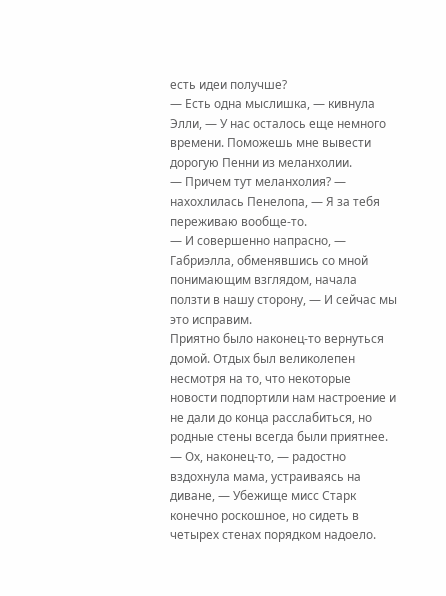есть идеи получше?
— Есть одна мыслишка, — кивнула Элли, — У нас осталось еще немного времени. Поможешь мне вывести дорогую Пенни из меланхолии.
— Причем тут меланхолия? — нахохлилась Пенелопа, — Я за тебя переживаю вообще-то.
— И совершенно напрасно, — Габриэлла, обменявшись со мной понимающим взглядом, начала ползти в нашу сторону, — И сейчас мы это исправим.
Приятно было наконец-то вернуться домой. Отдых был великолепен несмотря на то, что некоторые новости подпортили нам настроение и не дали до конца расслабиться, но родные стены всегда были приятнее.
— Ох, наконец-то, — радостно вздохнула мама, устраиваясь на диване, — Убежище мисс Старк конечно роскошное, но сидеть в четырех стенах порядком надоело.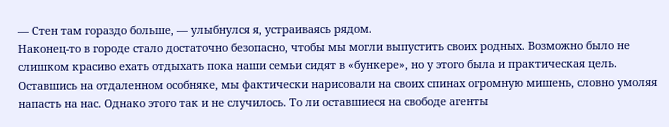— Стен там гораздо больше, — улыбнулся я, устраиваясь рядом.
Наконец-то в городе стало достаточно безопасно, чтобы мы могли выпустить своих родных. Возможно было не слишком красиво ехать отдыхать пока наши семьи сидят в «бункере», но у этого была и практическая цель. Оставшись на отдаленном особняке, мы фактически нарисовали на своих спинах огромную мишень, словно умоляя напасть на нас. Однако этого так и не случилось. То ли оставшиеся на свободе агенты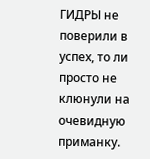ГИДРЫ не поверили в успех, то ли просто не клюнули на очевидную приманку.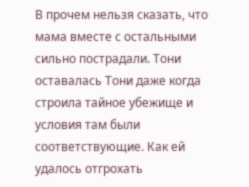В прочем нельзя сказать, что мама вместе с остальными сильно пострадали. Тони оставалась Тони даже когда строила тайное убежище и условия там были соответствующие. Как ей удалось отгрохать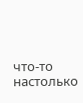что-то настолько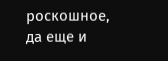роскошное, да еще и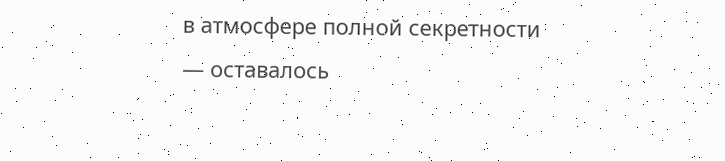в атмосфере полной секретности — оставалось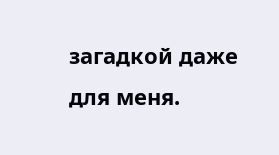загадкой даже для меня.